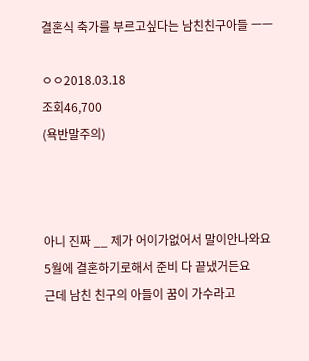결혼식 축가를 부르고싶다는 남친친구아들 ㅡㅡ

ㅇㅇ2018.03.18
조회46,700
(욕반말주의)



아니 진짜 __ 제가 어이가없어서 말이안나와요
5월에 결혼하기로해서 준비 다 끝냈거든요
근데 남친 친구의 아들이 꿈이 가수라고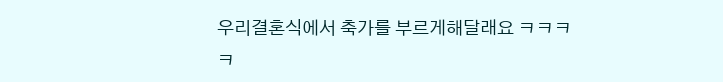우리결혼식에서 축가를 부르게해달래요 ㅋㅋㅋㅋ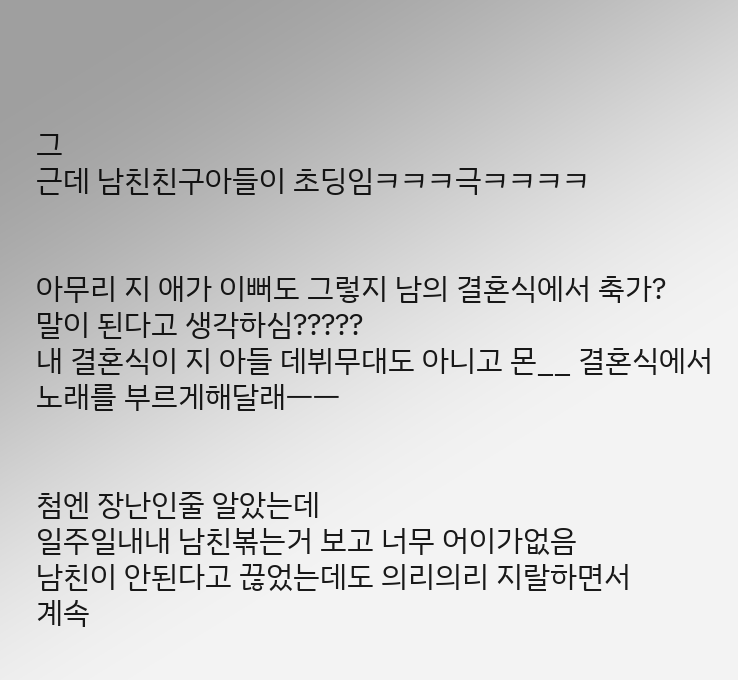그
근데 남친친구아들이 초딩임ㅋㅋㅋ극ㅋㅋㅋㅋ


아무리 지 애가 이뻐도 그렇지 남의 결혼식에서 축가?
말이 된다고 생각하심?????
내 결혼식이 지 아들 데뷔무대도 아니고 몬__ 결혼식에서 노래를 부르게해달래ㅡㅡ


첨엔 장난인줄 알았는데
일주일내내 남친볶는거 보고 너무 어이가없음
남친이 안된다고 끊었는데도 의리의리 지랄하면서
계속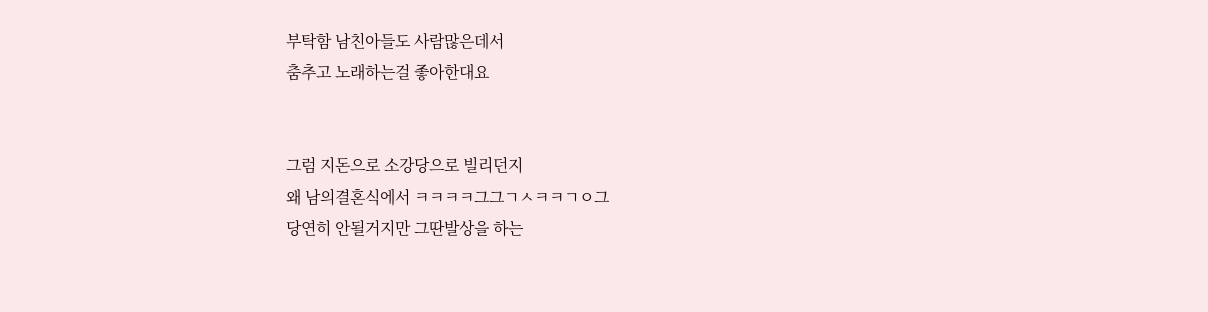부탁함 남친아들도 사람많은데서
춤추고 노래하는걸 좋아한대요


그럼 지돈으로 소강당으로 빌리던지
왜 남의결혼식에서 ㅋㅋㅋㅋ그그ㄱㅅㅋㅋㄱㅇ그
당연히 안될거지만 그딴발상을 하는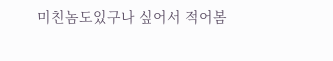미친놈도있구나 싶어서 적어봄